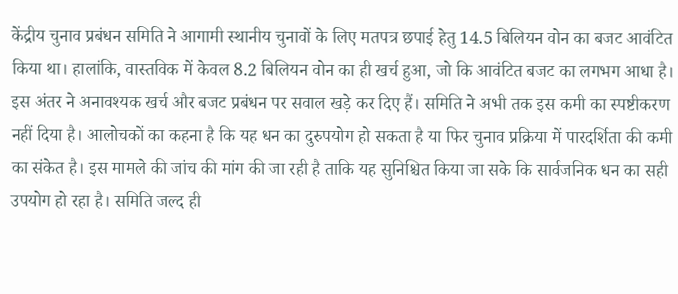केंद्रीय चुनाव प्रबंधन समिति ने आगामी स्थानीय चुनावों के लिए मतपत्र छपाई हेतु 14.5 बिलियन वोन का बजट आवंटित किया था। हालांकि, वास्तविक में केवल 8.2 बिलियन वोन का ही खर्च हुआ, जो कि आवंटित बजट का लगभग आधा है। इस अंतर ने अनावश्यक खर्च और बजट प्रबंधन पर सवाल खड़े कर दिए हैं। समिति ने अभी तक इस कमी का स्पष्टीकरण नहीं दिया है। आलोचकों का कहना है कि यह धन का दुरुपयोग हो सकता है या फिर चुनाव प्रक्रिया में पारदर्शिता की कमी का संकेत है। इस मामले की जांच की मांग की जा रही है ताकि यह सुनिश्चित किया जा सके कि सार्वजनिक धन का सही उपयोग हो रहा है। समिति जल्द ही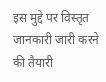इस मुद्दे पर विस्तृत जानकारी जारी करने की तैयारी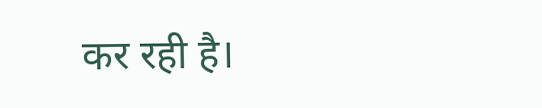कर रही है।